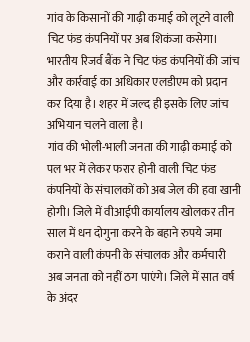गांव के किसानों की गाढ़ी कमाई को लूटने वाली चिट फंड कंपनियों पर अब शिकंजा कसेगा। भारतीय रिजर्व बैंक ने चिट फंड कंपनियों की जांच और कार्रवाई का अधिकार एलडीएम को प्रदान कर दिया है। शहर में जल्द ही इसके लिए जांच अभियान चलने वाला है।
गांव की भोली-भाली जनता की गाढ़ी कमाई को पल भर में लेकर फरार होनी वाली चिट फंड कंपनियों के संचालकों को अब जेल की हवा खानी होगी। जिले में वीआईपी कार्यालय खोलकर तीन साल में धन दोगुना करने के बहाने रुपये जमा कराने वाली कंपनी के संचालक और कर्मचारी अब जनता को नहीं ठग पाएंगे। जिले में सात वर्ष के अंदर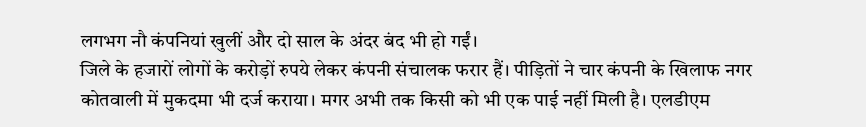लगभग नौ कंपनियां खुलीं और दो साल के अंदर बंद भी हो गईं।
जिले के हजारों लोगों के करोड़ों रुपये लेकर कंपनी संचालक फरार हैं। पीड़ितों ने चार कंपनी के खिलाफ नगर कोतवाली में मुकदमा भी दर्ज कराया। मगर अभी तक किसी को भी एक पाई नहीं मिली है। एलडीएम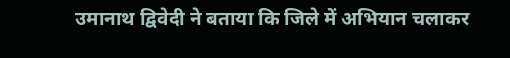उमानाथ द्विवेदी ने बताया कि जिले में अभियान चलाकर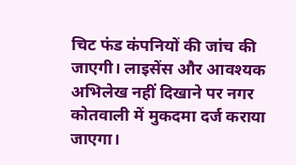चिट फंड कंपनियों की जांच की जाएगी। लाइसेंस और आवश्यक अभिलेख नहीं दिखाने पर नगर कोतवाली में मुकदमा दर्ज कराया जाएगा।